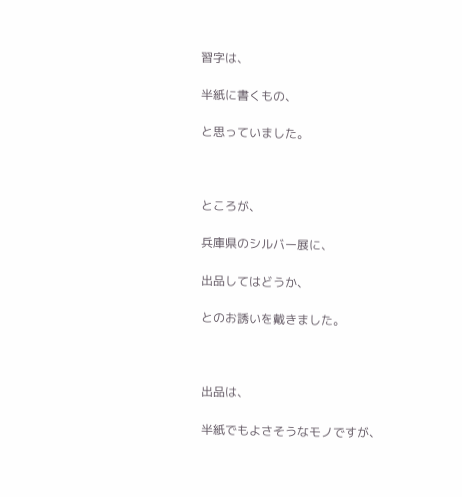習字は、

半紙に書くもの、

と思っていました。



ところが、

兵庫県のシルバー展に、

出品してはどうか、

とのお誘いを戴きました。



出品は、

半紙でもよさそうなモノですが、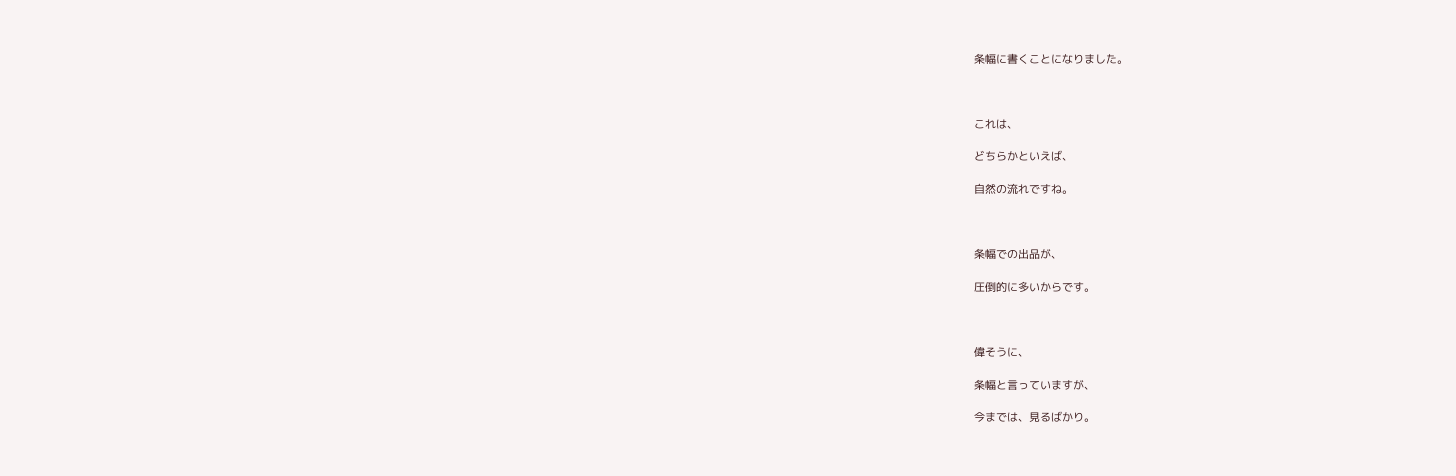条幅に書くことになりました。



これは、

どちらかといえば、

自然の流れですね。



条幅での出品が、

圧倒的に多いからです。



偉そうに、

条幅と言っていますが、

今までは、見るばかり。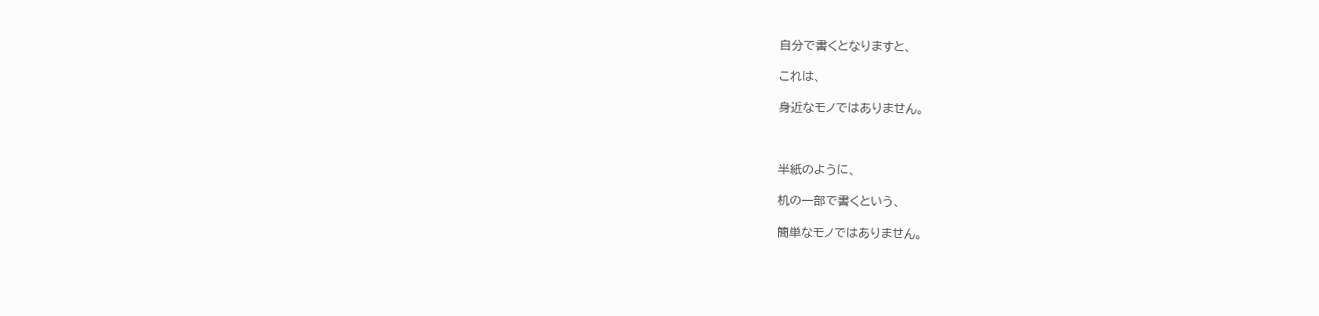自分で書くとなりますと、

これは、

身近なモノではありません。



半紙のように、

机の一部で書くという、

簡単なモノではありません。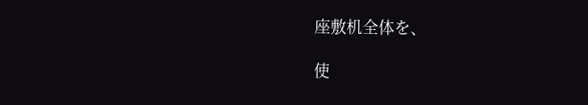座敷机全体を、

使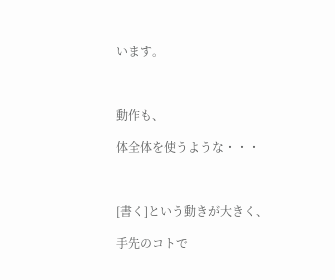います。



動作も、

体全体を使うような・・・



[書く]という動きが大きく、

手先のコトで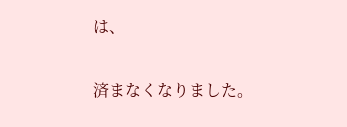は、

済まなくなりました。